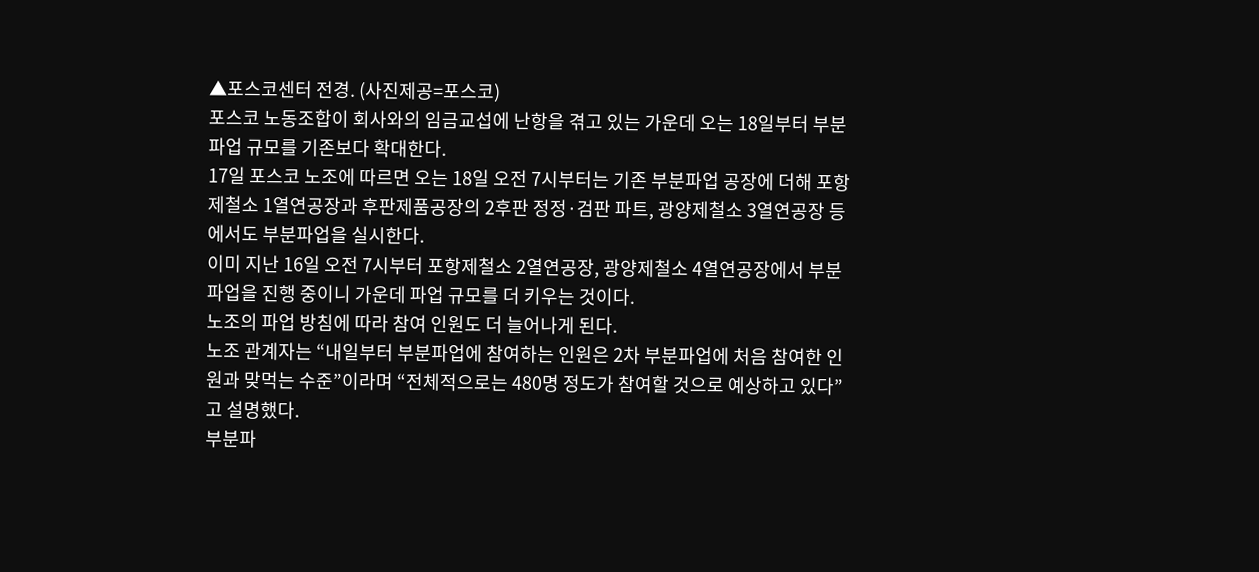▲포스코센터 전경. (사진제공=포스코)
포스코 노동조합이 회사와의 임금교섭에 난항을 겪고 있는 가운데 오는 18일부터 부분파업 규모를 기존보다 확대한다.
17일 포스코 노조에 따르면 오는 18일 오전 7시부터는 기존 부분파업 공장에 더해 포항제철소 1열연공장과 후판제품공장의 2후판 정정·검판 파트, 광양제철소 3열연공장 등에서도 부분파업을 실시한다.
이미 지난 16일 오전 7시부터 포항제철소 2열연공장, 광양제철소 4열연공장에서 부분파업을 진행 중이니 가운데 파업 규모를 더 키우는 것이다.
노조의 파업 방침에 따라 참여 인원도 더 늘어나게 된다.
노조 관계자는 “내일부터 부분파업에 참여하는 인원은 2차 부분파업에 처음 참여한 인원과 맞먹는 수준”이라며 “전체적으로는 480명 정도가 참여할 것으로 예상하고 있다”고 설명했다.
부분파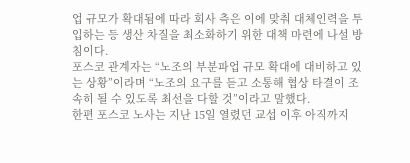업 규모가 확대됨에 따라 회사 측은 이에 맞춰 대체인력을 투입하는 등 생산 차질을 최소화하기 위한 대책 마련에 나설 방침이다.
포스코 관계자는 “노조의 부분파업 규모 확대에 대비하고 있는 상황”이라며 “노조의 요구를 듣고 소통해 협상 타결이 조속히 될 수 있도록 최선을 다할 것”이라고 말했다.
한편 포스코 노사는 지난 15일 열렸던 교섭 이후 아직까지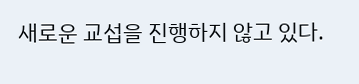새로운 교섭을 진행하지 않고 있다.